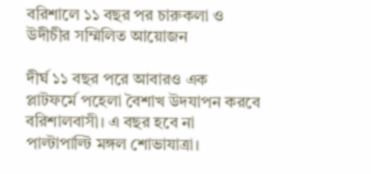বরিশালে ১১ বছর পর চারুকলা ও উদীচীর সম্মিলিত আয়োজন

দীর্ঘ ১১ বছর পরে আবারও এক প্লাটফর্মে পহেলা বৈশাখ উদযাপন করবে বরিশালবাসী। এ বছর হবে না পাল্টাপাল্টি মঙ্গল শোভাযাত্রা।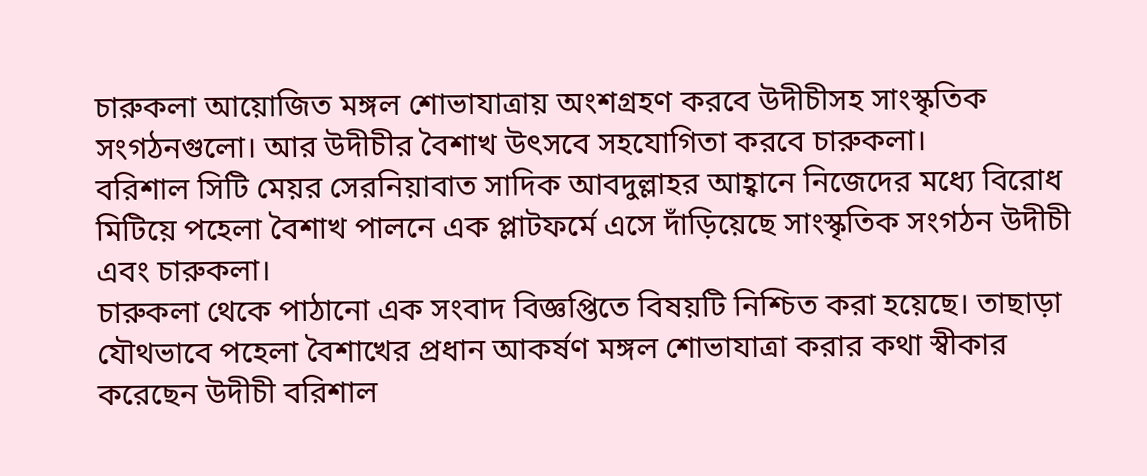চারুকলা আয়োজিত মঙ্গল শোভাযাত্রায় অংশগ্রহণ করবে উদীচীসহ সাংস্কৃতিক সংগঠনগুলো। আর উদীচীর বৈশাখ উৎসবে সহযোগিতা করবে চারুকলা।
বরিশাল সিটি মেয়র সেরনিয়াবাত সাদিক আবদুল্লাহর আহ্বানে নিজেদের মধ্যে বিরোধ মিটিয়ে পহেলা বৈশাখ পালনে এক প্লাটফর্মে এসে দাঁড়িয়েছে সাংস্কৃতিক সংগঠন উদীচী এবং চারুকলা।
চারুকলা থেকে পাঠানো এক সংবাদ বিজ্ঞপ্তিতে বিষয়টি নিশ্চিত করা হয়েছে। তাছাড়া যৌথভাবে পহেলা বৈশাখের প্রধান আকর্ষণ মঙ্গল শোভাযাত্রা করার কথা স্বীকার করেছেন উদীচী বরিশাল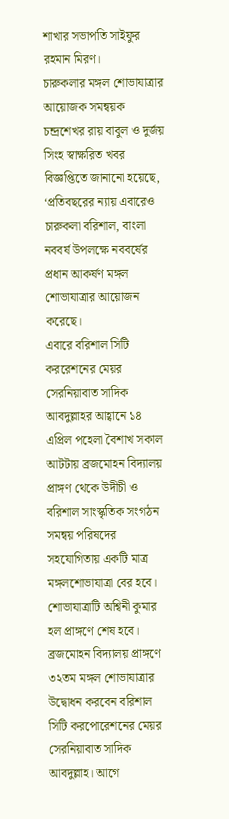শাখার সভাপতি সাইফুর রহমান মিরণ।
চারুকলার মঙ্গল শোভাযাত্রার আয়োজক সমন্বয়ক চন্দ্রশেখর রায় বাবুল ও দুর্জয় সিংহ স্বাক্ষরিত খবর বিজ্ঞপ্তিতে জানানো হয়েছে, ‘প্রতিবছরের ন্যায় এবারেও চারুকলা বরিশাল, বাংলা নববর্ষ উপলক্ষে নববর্ষের প্রধান আকর্ষণ মঙ্গল শোভাযাত্রার আয়োজন করেছে।
এবারে বরিশাল সিটি কররেশনের মেয়র সেরনিয়াবাত সাদিক আবদুল্লাহর আহ্বানে ১৪ এপ্রিল পহেলা বৈশাখ সকাল আটটায় ব্রজমোহন বিদ্যালয় প্রাঙ্গণ থেকে উদীচী ও বরিশাল সাংস্কৃতিক সংগঠন সমন্বয় পরিষদের সহযোগিতায় একটি মাত্র মঙ্গলশোভাযাত্রা বের হবে। শোভাযাত্রাটি অশ্বিনী কুমার হল প্রাঙ্গণে শেষ হবে।
ব্রজমোহন বিদ্যালয় প্রাঙ্গণে ৩২তম মঙ্গল শোভাযাত্রার উদ্বোধন করবেন বরিশাল সিটি করপোরেশনের মেয়র সেরনিয়াবাত সাদিক আবদুল্লাহ। আগে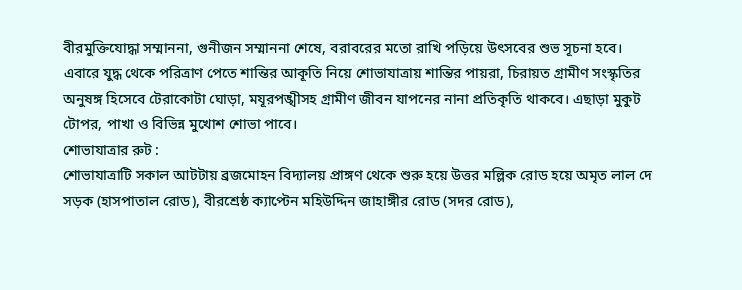বীরমুক্তিযোদ্ধা সম্মাননা, গুনীজন সম্মাননা শেষে, বরাবরের মতো রাখি পড়িয়ে উৎসবের শুভ সূচনা হবে। এবারে যুদ্ধ থেকে পরিত্রাণ পেতে শান্তির আকূতি নিয়ে শোভাযাত্রায় শান্তির পায়রা, চিরায়ত গ্রামীণ সংস্কৃতির অনুষঙ্গ হিসেবে টেরাকোটা ঘোড়া, মযূরপঙ্খীসহ গ্রামীণ জীবন যাপনের নানা প্রতিকৃতি থাকবে। এছাড়া মুকুট টোপর, পাখা ও বিভিন্ন মুখোশ শোভা পাবে।
শোভাযাত্রার রুট :
শোভাযাত্রাটি সকাল আটটায় ব্রজমোহন বিদ্যালয় প্রাঙ্গণ থেকে শুরু হয়ে উত্তর মল্লিক রোড হয়ে অমৃত লাল দে সড়ক (হাসপাতাল রোড), বীরশ্রেষ্ঠ ক্যাপ্টেন মহিউদ্দিন জাহাঙ্গীর রোড (সদর রোড),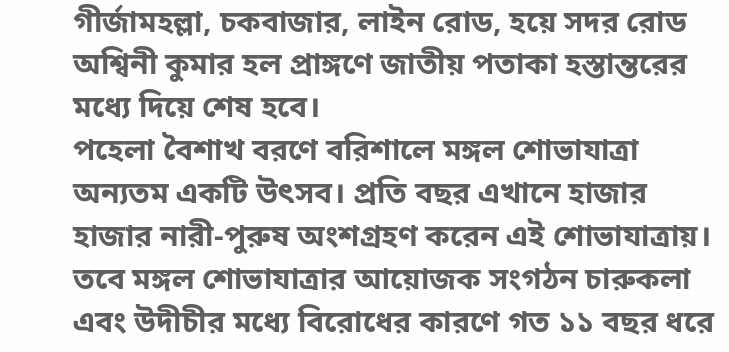গীর্জামহল্লা, চকবাজার, লাইন রোড, হয়ে সদর রোড অশ্বিনী কুমার হল প্রাঙ্গণে জাতীয় পতাকা হস্তান্তরের মধ্যে দিয়ে শেষ হবে।
পহেলা বৈশাখ বরণে বরিশালে মঙ্গল শোভাযাত্রা অন্যতম একটি উৎসব। প্রতি বছর এখানে হাজার হাজার নারী-পুরুষ অংশগ্রহণ করেন এই শোভাযাত্রায়। তবে মঙ্গল শোভাযাত্রার আয়োজক সংগঠন চারুকলা এবং উদীচীর মধ্যে বিরোধের কারণে গত ১১ বছর ধরে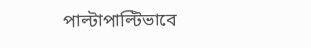পাল্টাপাল্টিভাবে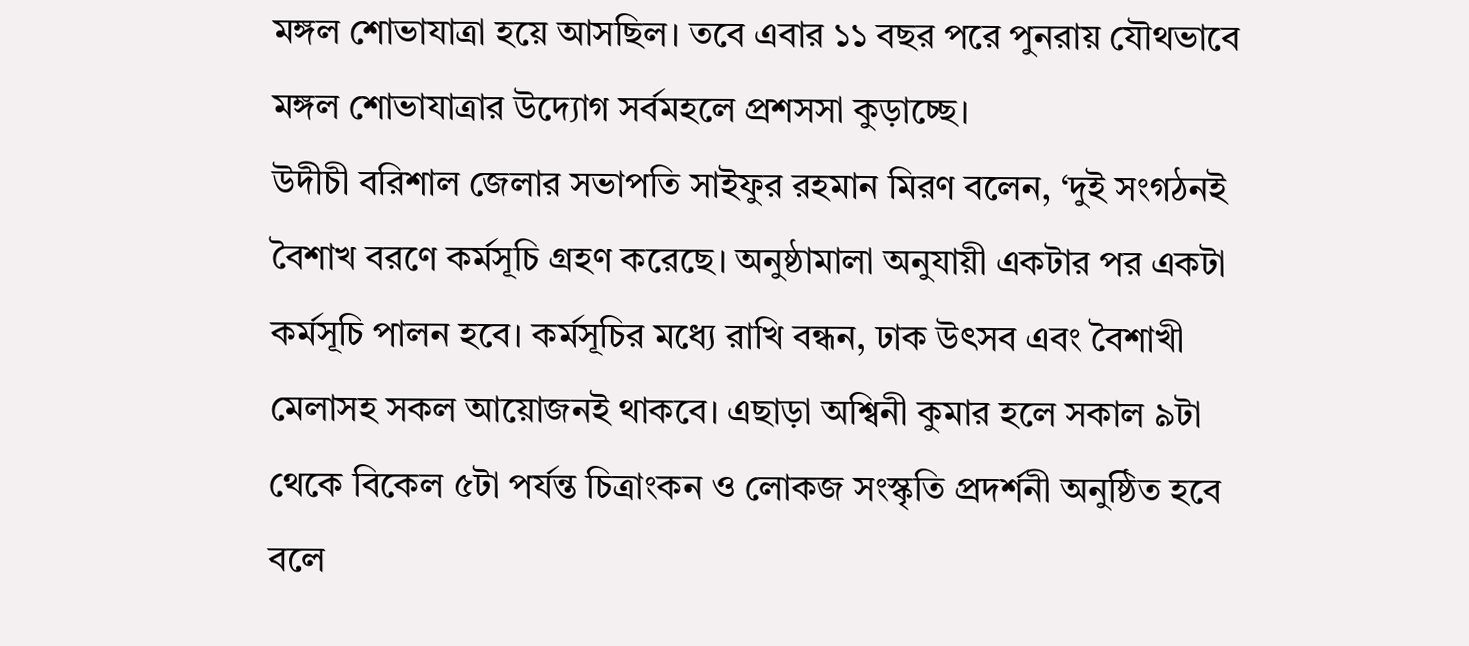মঙ্গল শোভাযাত্রা হয়ে আসছিল। তবে এবার ১১ বছর পরে পুনরায় যৌথভাবে মঙ্গল শোভাযাত্রার উদ্যোগ সর্বমহলে প্রশসসা কুড়াচ্ছে।
উদীচী বরিশাল জেলার সভাপতি সাইফুর রহমান মিরণ বলেন, ‘দুই সংগঠনই বৈশাখ বরণে কর্মসূচি গ্রহণ করেছে। অনুষ্ঠামালা অনুযায়ী একটার পর একটা কর্মসূচি পালন হবে। কর্মসূচির মধ্যে রাখি বন্ধন, ঢাক উৎসব এবং বৈশাখী মেলাসহ সকল আয়োজনই থাকবে। এছাড়া অশ্বিনী কুমার হলে সকাল ৯টা থেকে বিকেল ৫টা পর্যন্ত চিত্রাংকন ও লোকজ সংস্কৃতি প্রদর্শনী অনুষ্ঠিত হবে বলে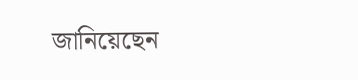জানিয়েছেন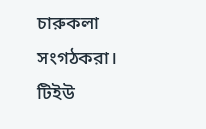চারুকলা সংগঠকরা।
টিইউ